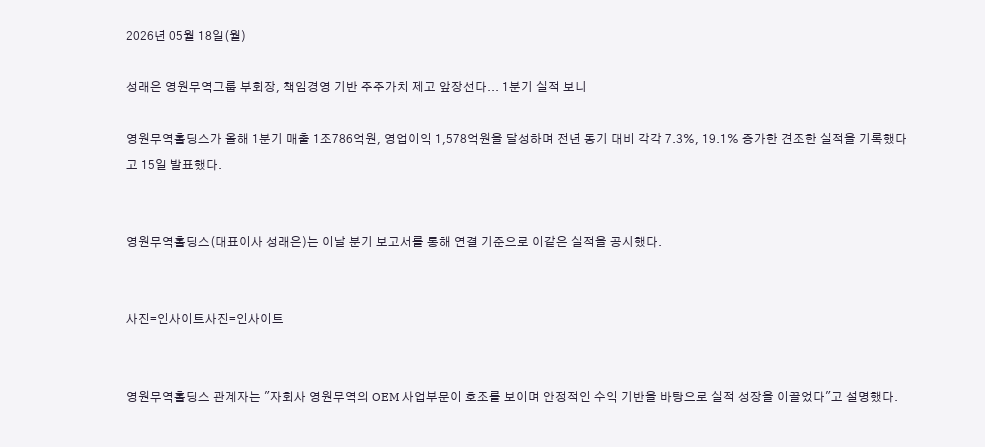2026년 05월 18일(월)

성래은 영원무역그룹 부회장, 책임경영 기반 주주가치 제고 앞장선다... 1분기 실적 보니

영원무역홀딩스가 올해 1분기 매출 1조786억원, 영업이익 1,578억원을 달성하며 전년 동기 대비 각각 7.3%, 19.1% 증가한 견조한 실적을 기록했다고 15일 발표했다.


영원무역홀딩스(대표이사 성래은)는 이날 분기 보고서를 통해 연결 기준으로 이같은 실적을 공시했다.


사진=인사이트사진=인사이트


영원무역홀딩스 관계자는 "자회사 영원무역의 OEM 사업부문이 호조를 보이며 안정적인 수익 기반을 바탕으로 실적 성장을 이끌었다"고 설명했다.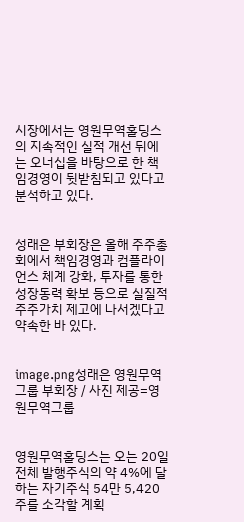시장에서는 영원무역홀딩스의 지속적인 실적 개선 뒤에는 오너십을 바탕으로 한 책임경영이 뒷받침되고 있다고 분석하고 있다.


성래은 부회장은 올해 주주총회에서 책임경영과 컴플라이언스 체계 강화, 투자를 통한 성장동력 확보 등으로 실질적 주주가치 제고에 나서겠다고 약속한 바 있다.


image.png성래은 영원무역그룹 부회장 / 사진 제공=영원무역그룹


영원무역홀딩스는 오는 20일 전체 발행주식의 약 4%에 달하는 자기주식 54만 5,420주를 소각할 계획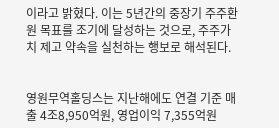이라고 밝혔다. 이는 5년간의 중장기 주주환원 목표를 조기에 달성하는 것으로, 주주가치 제고 약속을 실천하는 행보로 해석된다.


영원무역홀딩스는 지난해에도 연결 기준 매출 4조8,950억원, 영업이익 7,355억원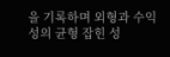을 기록하며 외형과 수익성의 균형 잡힌 성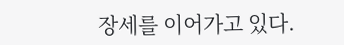장세를 이어가고 있다.